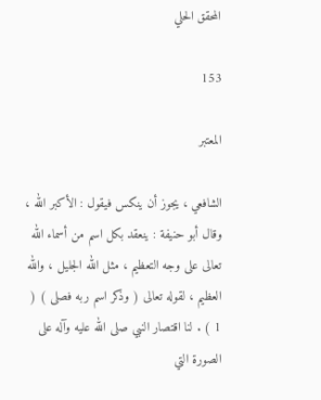المحقق الحلي

153

المعتبر

الشافعي ، يجوز أن ينكس فيقول : الأكبر الله ، وقال أبو حنيفة : ينعقد بكل اسم من أسماء الله تعالى على وجه التعظيم ، مثل الله الجليل ، والله العظيم ، لقوله تعالى ( وذكر اسم ربه فصلى ) ( 1 ) . لنا اقتصار النبي صلى الله عليه وآله على الصورة التي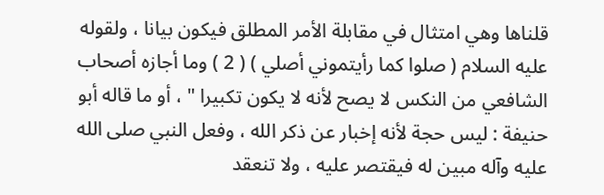قلناها وهي امتثال في مقابلة الأمر المطلق فيكون بيانا ، ولقوله عليه السلام ( صلوا كما رأيتموني أصلي ) ( 2 ) وما أجازه أصحاب الشافعي من النكس لا يصح لأنه لا يكون تكبيرا " ، أو ما قاله أبو حنيفة : ليس حجة لأنه إخبار عن ذكر الله ، وفعل النبي صلى الله عليه وآله مبين له فيقتصر عليه ، ولا تنعقد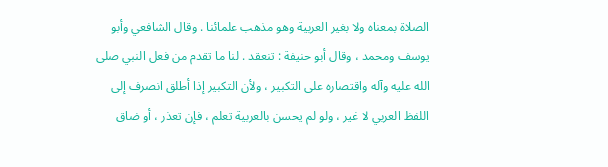الصلاة بمعناه ولا بغير العربية وهو مذهب علمائنا . وقال الشافعي وأبو يوسف ومحمد ، وقال أبو حنيفة : تنعقد . لنا ما تقدم من فعل النبي صلى الله عليه وآله واقتصاره على التكبير ، ولأن التكبير إذا أطلق انصرف إلى اللفظ العربي لا غير ، ولو لم يحسن بالعربية تعلم ، فإن تعذر ، أو ضاق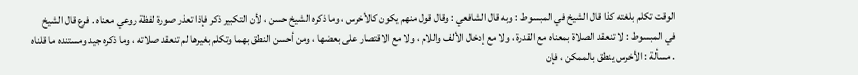الوقت تكلم بلغته كذا قال الشيخ في المبسوط : وبه قال الشافعي : وقال قول منهم يكون كالأخرس ، وما ذكره الشيخ حسن ، لأن التكبير ذكر فإذا تعذر صورة لفظة روعي معناه . فرع قال الشيخ في المبسوط : لا تنعقد الصلاة بمعناه مع القدرة ، ولا مع إدخال الألف واللام ، ولا مع الاقتصار على بعضها ، ومن أحسن النطق بهما وتكلم بغيرها لم تنعقد صلاته ، وما ذكره جيد ومستنده ما قلناه . مسألة : الأخرس ينطق بالممكن ، فإن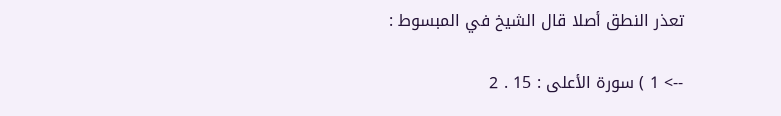تعذر النطق أصلا قال الشيخ في المبسوط :

--> 1 ) سورة الأعلى : 15 . 2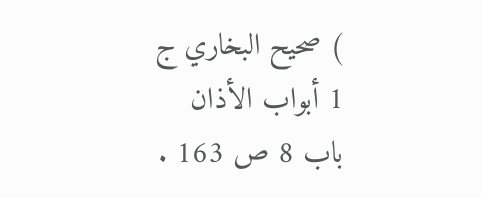) صحيح البخاري ج 1 أبواب الأذان باب 8 ص 163 .